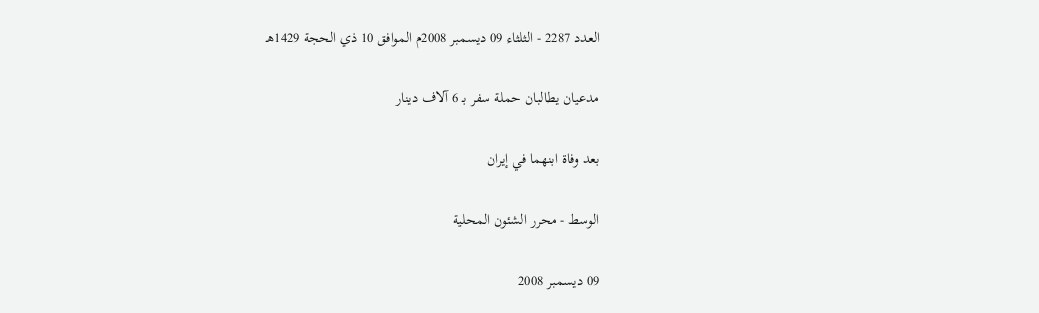العدد 2287 - الثلثاء 09 ديسمبر 2008م الموافق 10 ذي الحجة 1429هـ

مدعيان يطالبان حملة سفر بـ 6 آلاف دينار

بعد وفاة ابنهما في إيران

الوسط - محرر الشئون المحلية

09 ديسمبر 2008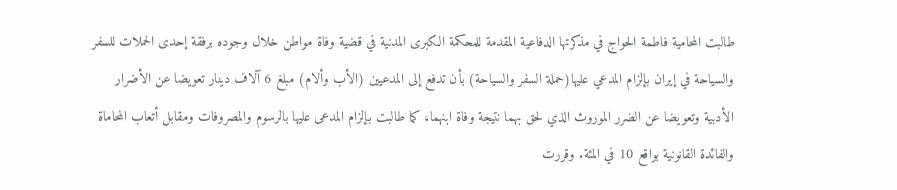طالبت المحامية فاطمة الحواج في مذكرتها الدفاعية المقدمة للمحكمة الكبرى المدنية في قضية وفاة مواطن خلال وجوده برفقة إحدى الحملات للسفر والسياحة في إيران بإلزام المدعي عليها(حملة السفر والسياحة) بأن تدفع إلى المدعيين (الأب وألام) مبلغ 6 آلاف دينار تعويضا عن الأضرار الأدبية وتعويضا عن الضرر الموروث الذي لحق بهما نتيجة وفاة ابنهما، كما طالبت بإلزام المدعى عليها بالرسوم والمصروفات ومقابل أتعاب المحاماة والفائدة القانونية بواقع 10 في المئة. وقررت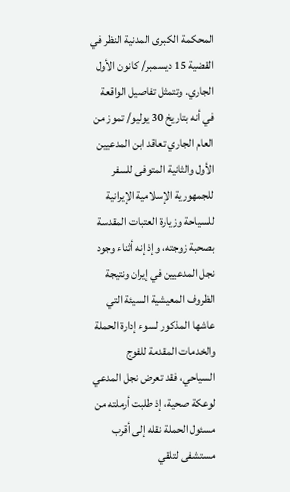المحكمة الكبرى المدنية النظر في القضية 15 ديسمبر/ كانون الأول الجاري. وتتمثل تفاصيل الواقعة في أنه بتاريخ 30 يوليو/ تموز من العام الجاري تعاقد ابن المدعيين الأول والثانية المتوفى للسفر للجمهورية الإسلامية الإيرانية للسياحة وزيارة العتبات المقدسة بصحبة زوجته، وإذ إنه أثناء وجود نجل المدعيين في إيران ونتيجة الظروف المعيشية السيئة التي عاشها المذكور لسوء إدارة الحملة والخدمات المقدمة للفوج السياحي، فقد تعرض نجل المدعي لوعكة صحية، إذ طلبت أرملته من مسئول الحملة نقله إلى أقرب مستشفى لتلقي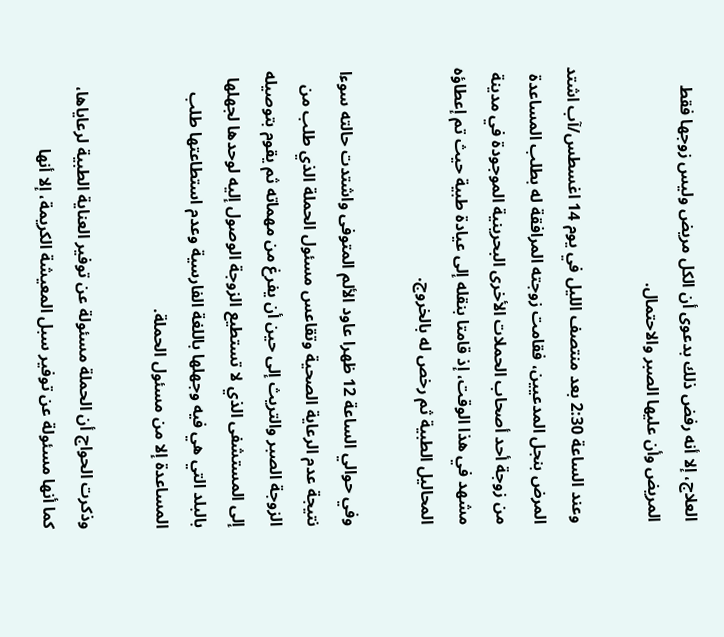العلاج، إلا أنه رفض ذلك بدعوى أن الكل مريض وليس زوجها فقط المريض وأن عليها الصبر والاحتمال.

وعند الساعة 2:30 بعد منتصف الليل في يوم 14 اغسطس/آب اشتد المرض بنجل المدعيين، فقامت زوجته المرافقة له بطلب المساعدة من زوجة أحد أصحاب الحملات الأخرى البحرينية الموجودة في مدينة مشهد في هذا الوقت، إذ قامتا بنقله إلى عيادة طبية حيث تم إعطاؤه المحاليل الطبية ثم رخص له بالخروج.

وفي حوالي الساعة 12 ظهرا عاود الألم المتوفى واشتدت حالته سوءا نتيجة عدم الرعاية الصحية وتقاعس مسئول الحملة الذي طلب من الزوجة الصبر والتريث إلى حين أن يفرغ من مهماته ثم يقوم بتوصيله إلى المستشفى الذي لا تستطيع الزوجة الوصول إليه لوحدها لجهلها بالبلد التي هي فيه وجهلها باللغة الفارسية وعدم استطاعتها طلب المساعدة إلا من مسئول الحملة.

وذكرت الحواج أن الحملة مسئولة عن توفير العناية الطبية لرعاياها، كما أنها مسئولة عن توفير سبل المعيشة الكريمة، إلا أنها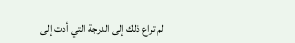لم تراع ذلك إلى الدرجة التي أدت إلى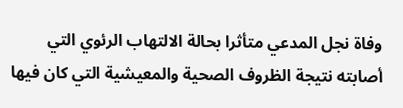وفاة نجل المدعي متأثرا بحالة الالتهاب الرئوي التي أصابته نتيجة الظروف الصحية والمعيشية التي كان فيها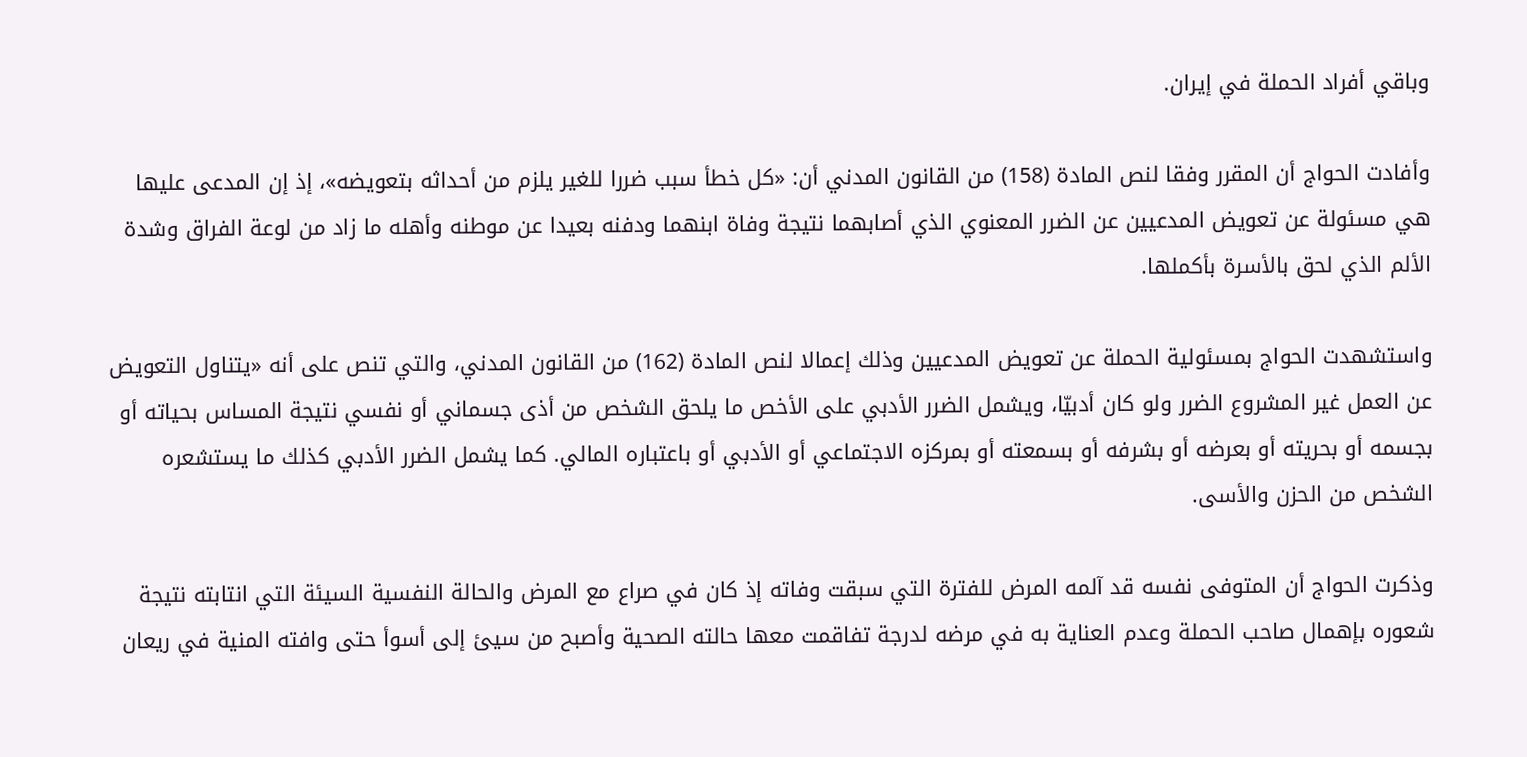وباقي أفراد الحملة في إيران.

وأفادت الحواج أن المقرر وفقا لنص المادة (158) من القانون المدني أن: «كل خطأ سبب ضررا للغير يلزم من أحداثه بتعويضه»، إذ إن المدعى عليها هي مسئولة عن تعويض المدعيين عن الضرر المعنوي الذي أصابهما نتيجة وفاة ابنهما ودفنه بعيدا عن موطنه وأهله ما زاد من لوعة الفراق وشدة الألم الذي لحق بالأسرة بأكملها.

واستشهدت الحواج بمسئولية الحملة عن تعويض المدعيين وذلك إعمالا لنص المادة (162) من القانون المدني، والتي تنص على أنه «يتناول التعويض عن العمل غير المشروع الضرر ولو كان أدبيّا، ويشمل الضرر الأدبي على الأخص ما يلحق الشخص من أذى جسماني أو نفسي نتيجة المساس بحياته أو بجسمه أو بحريته أو بعرضه أو بشرفه أو بسمعته أو بمركزه الاجتماعي أو الأدبي أو باعتباره المالي. كما يشمل الضرر الأدبي كذلك ما يستشعره الشخص من الحزن والأسى.

وذكرت الحواج أن المتوفى نفسه قد آلمه المرض للفترة التي سبقت وفاته إذ كان في صراع مع المرض والحالة النفسية السيئة التي انتابته نتيجة شعوره بإهمال صاحب الحملة وعدم العناية به في مرضه لدرجة تفاقمت معها حالته الصحية وأصبح من سيئ إلى أسوأ حتى وافته المنية في ريعان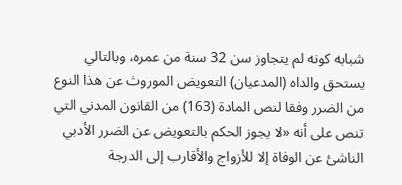شبابه كونه لم يتجاوز سن 32 سنة من عمره، وبالتالي يستحق والداه (المدعيان) التعويض الموروث عن هذا النوع من الضرر وفقا لنص المادة (163) من القانون المدني التي تنص على أنه «لا يجوز الحكم بالتعويض عن الضرر الأدبي الناشئ عن الوفاة إلا للأزواج والأقارب إلى الدرجة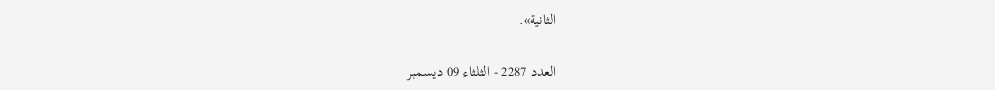الثانية».

العدد 2287 - الثلثاء 09 ديسمبر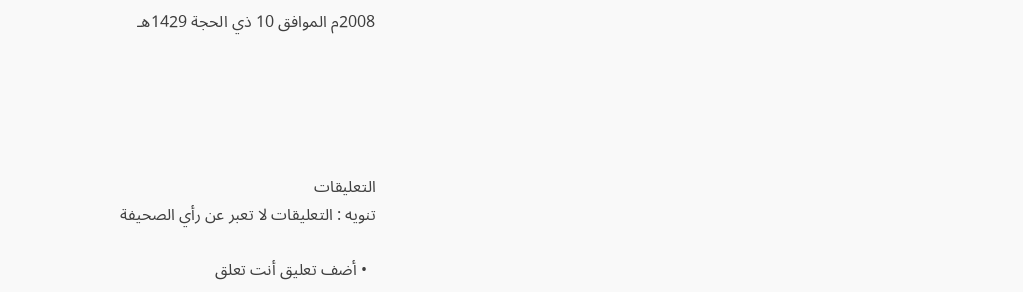2008م الموافق 10 ذي الحجة 1429هـ





التعليقات
تنويه : التعليقات لا تعبر عن رأي الصحيفة

  • أضف تعليق أنت تعلق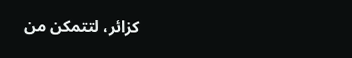كزائر، لتتمكن من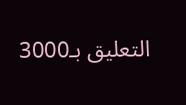التعليق بـ3000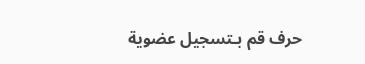حرف قم بـتسجيل عضوية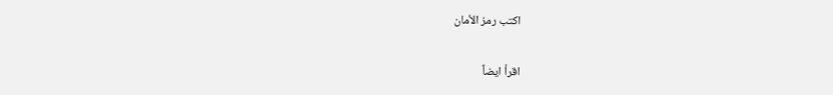اكتب رمز الأمان

اقرأ ايضاً